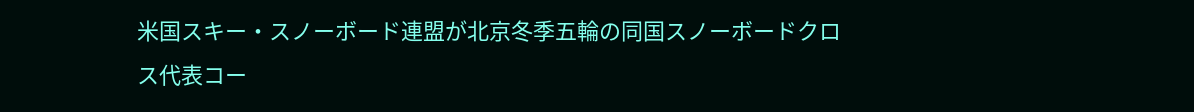米国スキー・スノーボード連盟が北京冬季五輪の同国スノーボードクロス代表コー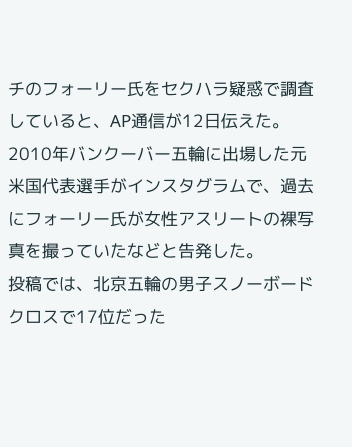チのフォーリー氏をセクハラ疑惑で調査していると、AP通信が12日伝えた。2010年バンクーバー五輪に出場した元米国代表選手がインスタグラムで、過去にフォーリー氏が女性アスリートの裸写真を撮っていたなどと告発した。
投稿では、北京五輪の男子スノーボードクロスで17位だった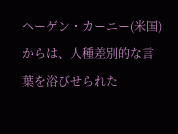ヘーゲン・カーニー(米国)からは、人種差別的な言葉を浴びせられた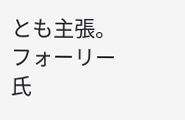とも主張。
フォーリー氏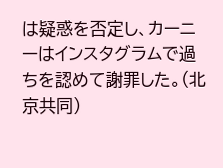は疑惑を否定し、カーニーはインスタグラムで過ちを認めて謝罪した。(北京共同)